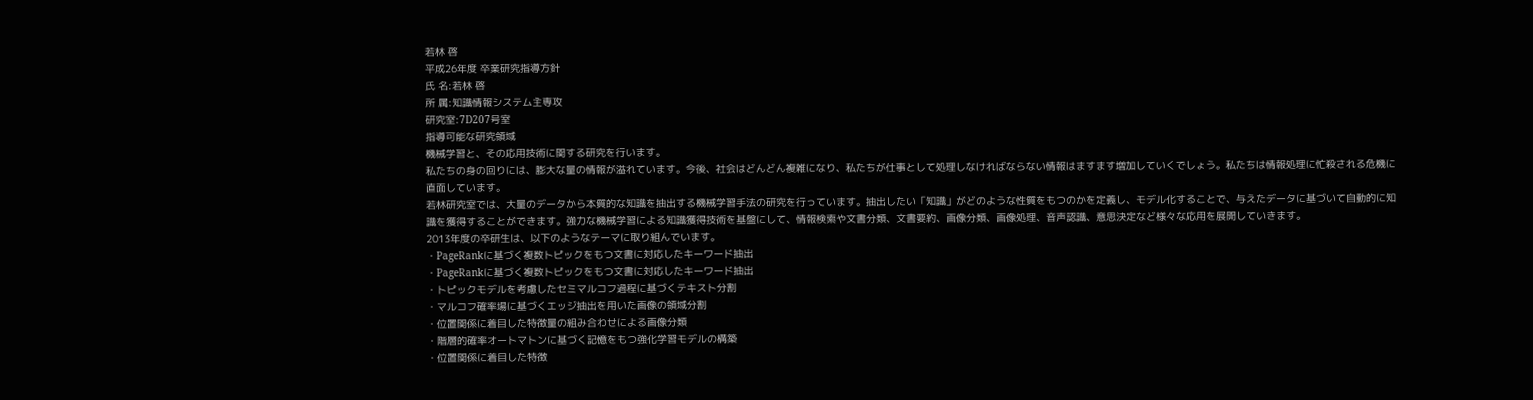若林 啓
平成26年度 卒業研究指導方針
氏 名:若林 啓
所 属:知識情報システム主専攻
研究室:7D207号室
指導可能な研究領域
機械学習と、その応用技術に関する研究を行います。
私たちの身の回りには、膨大な量の情報が溢れています。今後、社会はどんどん複雑になり、私たちが仕事として処理しなければならない情報はますます増加していくでしょう。私たちは情報処理に忙殺される危機に直面しています。
若林研究室では、大量のデータから本質的な知識を抽出する機械学習手法の研究を行っています。抽出したい「知識」がどのような性質をもつのかを定義し、モデル化することで、与えたデータに基づいて自動的に知識を獲得することができます。強力な機械学習による知識獲得技術を基盤にして、情報検索や文書分類、文書要約、画像分類、画像処理、音声認識、意思決定など様々な応用を展開していきます。
2013年度の卒研生は、以下のようなテーマに取り組んでいます。
・PageRankに基づく複数トピックをもつ文書に対応したキーワード抽出
・PageRankに基づく複数トピックをもつ文書に対応したキーワード抽出
・トピックモデルを考慮したセミマルコフ過程に基づくテキスト分割
・マルコフ確率場に基づくエッジ抽出を用いた画像の領域分割
・位置関係に着目した特徴量の組み合わせによる画像分類
・階層的確率オートマトンに基づく記憶をもつ強化学習モデルの構築
・位置関係に着目した特徴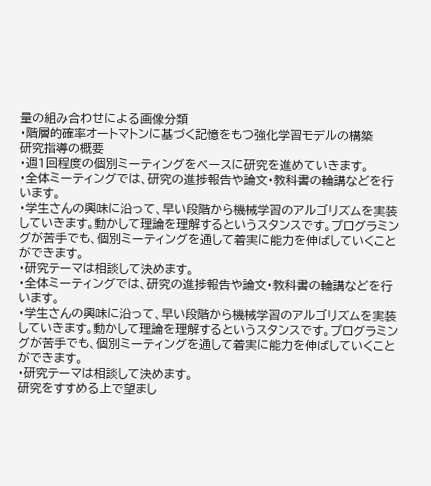量の組み合わせによる画像分類
・階層的確率オートマトンに基づく記憶をもつ強化学習モデルの構築
研究指導の概要
・週1回程度の個別ミーティングをベースに研究を進めていきます。
・全体ミーティングでは、研究の進捗報告や論文・教科書の輪講などを行います。
・学生さんの興味に沿って、早い段階から機械学習のアルゴリズムを実装していきます。動かして理論を理解するというスタンスです。プログラミングが苦手でも、個別ミーティングを通して着実に能力を伸ばしていくことができます。
・研究テーマは相談して決めます。
・全体ミーティングでは、研究の進捗報告や論文・教科書の輪講などを行います。
・学生さんの興味に沿って、早い段階から機械学習のアルゴリズムを実装していきます。動かして理論を理解するというスタンスです。プログラミングが苦手でも、個別ミーティングを通して着実に能力を伸ばしていくことができます。
・研究テーマは相談して決めます。
研究をすすめる上で望まし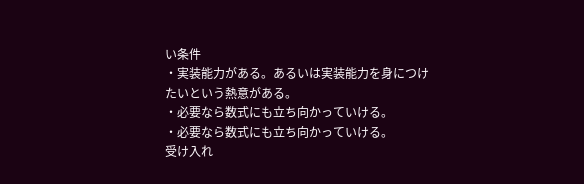い条件
・実装能力がある。あるいは実装能力を身につけたいという熱意がある。
・必要なら数式にも立ち向かっていける。
・必要なら数式にも立ち向かっていける。
受け入れ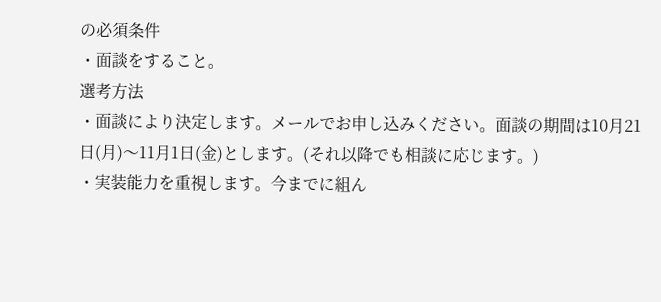の必須条件
・面談をすること。
選考方法
・面談により決定します。メールでお申し込みください。面談の期間は10月21日(月)〜11月1日(金)とします。(それ以降でも相談に応じます。)
・実装能力を重視します。今までに組ん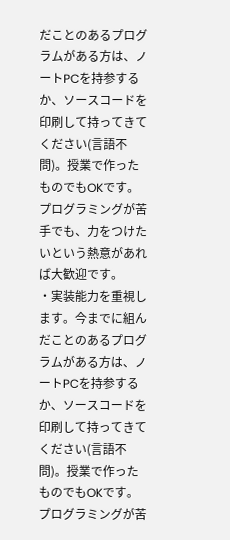だことのあるプログラムがある方は、ノートPCを持参するか、ソースコードを印刷して持ってきてください(言語不問)。授業で作ったものでもOKです。プログラミングが苦手でも、力をつけたいという熱意があれば大歓迎です。
・実装能力を重視します。今までに組んだことのあるプログラムがある方は、ノートPCを持参するか、ソースコードを印刷して持ってきてください(言語不問)。授業で作ったものでもOKです。プログラミングが苦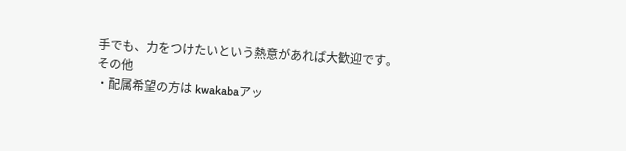手でも、力をつけたいという熱意があれば大歓迎です。
その他
・配属希望の方は kwakabaアッ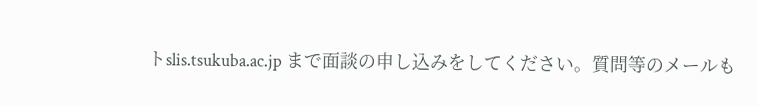トslis.tsukuba.ac.jp まで面談の申し込みをしてください。質問等のメールも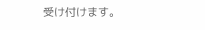受け付けます。